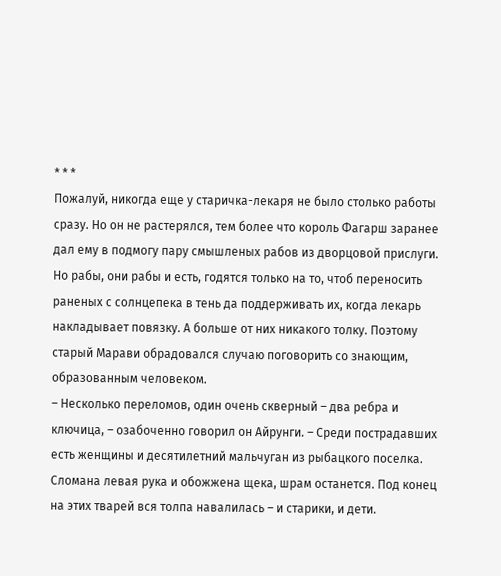* * *
Пожалуй, никогда еще у старичка-лекаря не было столько работы сразу. Но он не растерялся, тем более что король Фагарш заранее дал ему в подмогу пару смышленых рабов из дворцовой прислуги.
Но рабы, они рабы и есть, годятся только на то, чтоб переносить раненых с солнцепека в тень да поддерживать их, когда лекарь накладывает повязку. А больше от них никакого толку. Поэтому старый Марави обрадовался случаю поговорить со знающим, образованным человеком.
– Несколько переломов, один очень скверный – два ребра и ключица, – озабоченно говорил он Айрунги. – Среди пострадавших есть женщины и десятилетний мальчуган из рыбацкого поселка. Сломана левая рука и обожжена щека, шрам останется. Под конец на этих тварей вся толпа навалилась – и старики, и дети.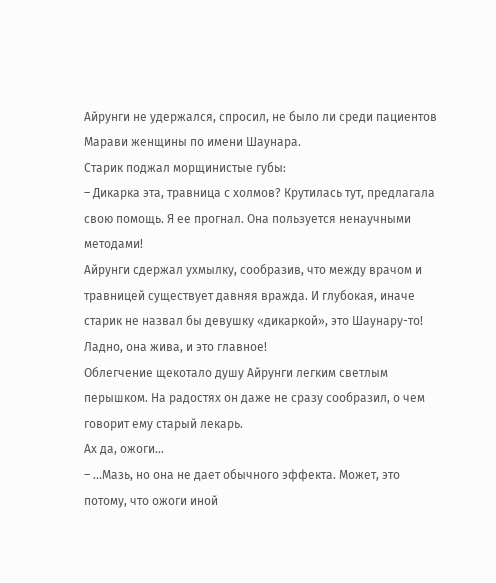Айрунги не удержался, спросил, не было ли среди пациентов Марави женщины по имени Шаунара.
Старик поджал морщинистые губы:
– Дикарка эта, травница с холмов? Крутилась тут, предлагала свою помощь. Я ее прогнал. Она пользуется ненаучными методами!
Айрунги сдержал ухмылку, сообразив, что между врачом и травницей существует давняя вражда. И глубокая, иначе старик не назвал бы девушку «дикаркой», это Шаунару-то!
Ладно, она жива, и это главное!
Облегчение щекотало душу Айрунги легким светлым перышком. На радостях он даже не сразу сообразил, о чем говорит ему старый лекарь.
Ах да, ожоги...
– ...Мазь, но она не дает обычного эффекта. Может, это потому, что ожоги иной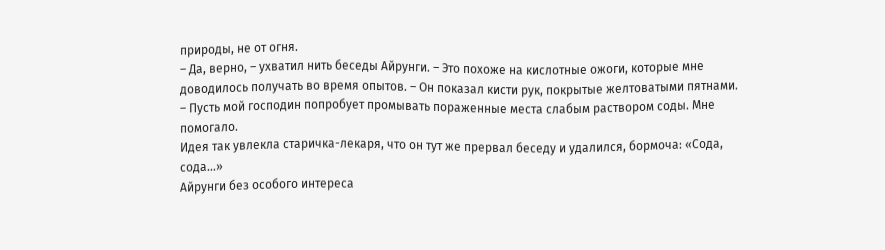природы, не от огня.
– Да, верно, – ухватил нить беседы Айрунги. – Это похоже на кислотные ожоги, которые мне доводилось получать во время опытов. – Он показал кисти рук, покрытые желтоватыми пятнами. – Пусть мой господин попробует промывать пораженные места слабым раствором соды. Мне помогало.
Идея так увлекла старичка-лекаря, что он тут же прервал беседу и удалился, бормоча: «Сода, сода...»
Айрунги без особого интереса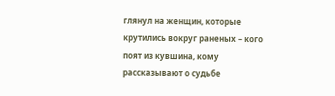глянул на женщин, которые крутились вокруг раненых – кого поят из кувшина, кому рассказывают о судьбе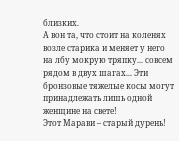близких.
А вон та, что стоит на коленях возле старика и меняет у него на лбу мокрую тряпку... совсем рядом в двух шагах... Эти бронзовые тяжелые косы могут принадлежать лишь одной женщине на свете!
Этот Марави – старый дурень!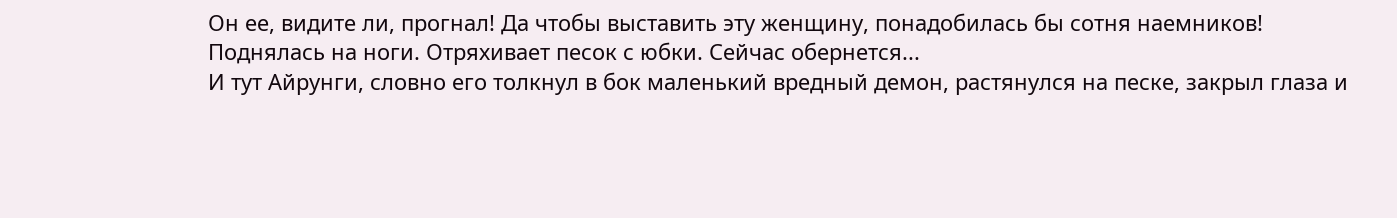Он ее, видите ли, прогнал! Да чтобы выставить эту женщину, понадобилась бы сотня наемников!
Поднялась на ноги. Отряхивает песок с юбки. Сейчас обернется...
И тут Айрунги, словно его толкнул в бок маленький вредный демон, растянулся на песке, закрыл глаза и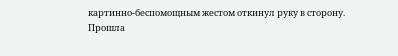картинно-беспомощным жестом откинул руку в сторону.
Прошла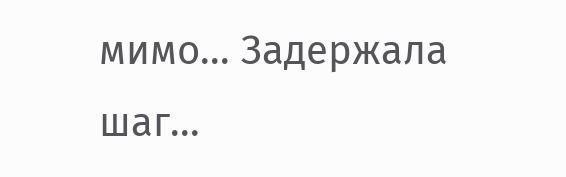мимо... Задержала шаг...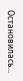Остановилась...